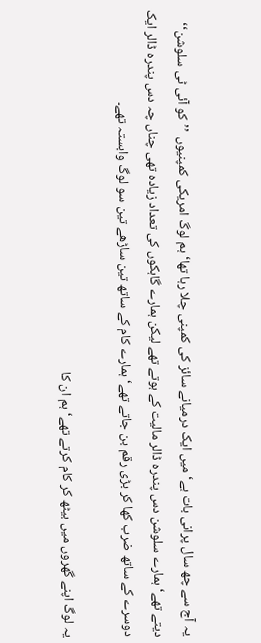یہ آج سے چھ سال پرانی بات ہے‘ میں ایک درمیانے سائز کی کمپنی چلا رہا تھا‘ ہم لوگ امریکی کمپنیوں ’’کو آئی ٹی سلوشن‘‘ دیتے تھے‘ ہمارے سلوشن دس پندرہ ڈالر مالیت کے ہوتے تھے لیکن ہمارے گاہکوں کی تعداد زیادہ تھی چناں چہ دس پندرہ ڈالر ایک دوسرے کے ساتھ ضرب کھا کر بڑی رقم بن جاتے تھے‘ ہمارے کام کے ساتھ تین ساڑھے تین سو لوگ وابستہ تھے۔

یہ لوگ اپنے گھروں میں بیٹھ کر کام کرتے تھے‘ ہم ان کا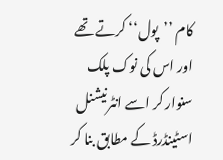کام ’’پول‘‘ کرتے تھے اور اس کی نوک پلک سنوار کر اسے انٹرنیشنل اسٹینڈرڈ کے مطابق بنا کر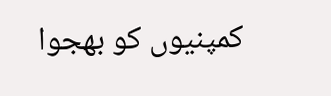کمپنیوں کو بھجوا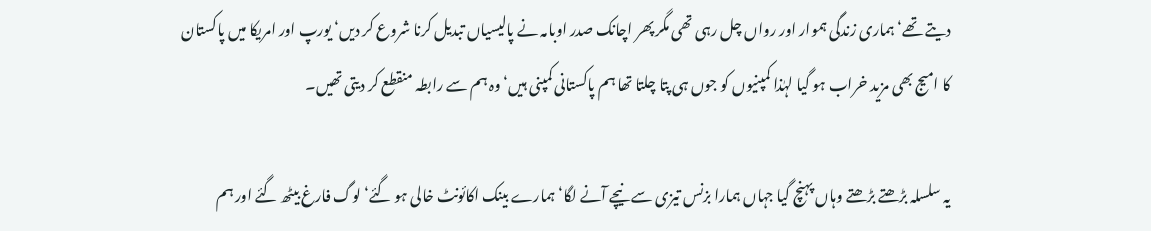دیتے تھے‘ ہماری زندگی ہموار اور رواں چل رہی تھی مگر پھر اچانک صدر اوبامہ نے پالیسیاں تبدیل کرنا شروع کر دیں‘ یورپ اور امریکا میں پاکستان کا امیج بھی مزید خراب ہو گیا لہٰذا کمپنیوں کو جوں ہی پتا چلتا تھا ہم پاکستانی کمپنی ہیں‘ وہ ہم سے رابطہ منقطع کر دیتی تھیں۔

یہ سلسلہ بڑھتے بڑھتے وہاں پہنچ گیا جہاں ہمارا بزنس تیزی سے نیچے آنے لگا‘ ہمارے بینک اکائونٹ خالی ہو گئے‘ لوگ فارغ بیٹھ گئے اور ہم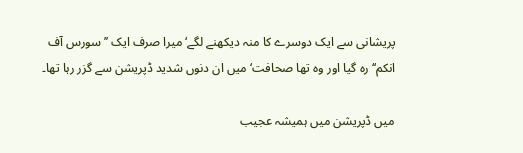پریشانی سے ایک دوسرے کا منہ دیکھنے لگے‘ میرا صرف ایک ’’سورس آف انکم‘‘ رہ گیا اور وہ تھا صحافت‘ میں ان دنوں شدید ڈپریشن سے گزر رہا تھا۔

میں ڈپریشن میں ہمیشہ عجیب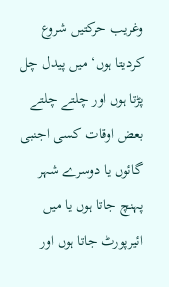وغریب حرکتیں شروع کردیتا ہوں‘ میں پیدل چل پڑتا ہوں اور چلتے چلتے بعض اوقات کسی اجنبی گائوں یا دوسرے شہر پہنچ جاتا ہوں یا میں ائیرپورٹ جاتا ہوں اور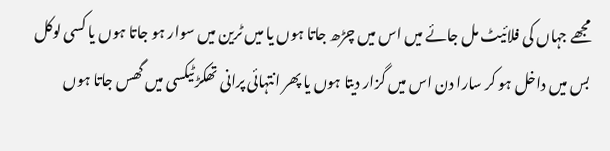مجھے جہاں کی فلائیٹ مل جائے میں اس میں چڑھ جاتا ہوں یا میں ٹرین میں سوار ہو جاتا ہوں یا کسی لوکل بس میں داخل ہو کر سارا دن اس میں گزار دیتا ہوں یا پھر انتہائی پرانی تھکڑ ٹیکسی میں گھس جاتا ہوں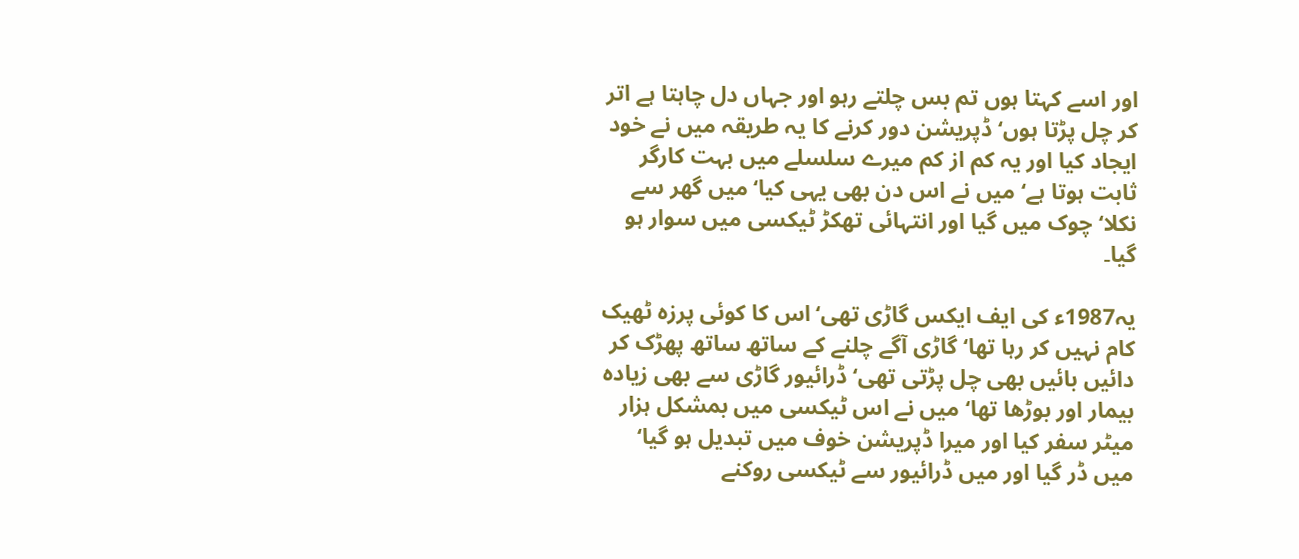اور اسے کہتا ہوں تم بس چلتے رہو اور جہاں دل چاہتا ہے اتر کر چل پڑتا ہوں‘ ڈپریشن دور کرنے کا یہ طریقہ میں نے خود ایجاد کیا اور یہ کم از کم میرے سلسلے میں بہت کارگر ثابت ہوتا ہے‘ میں نے اس دن بھی یہی کیا‘ میں گھر سے نکلا‘ چوک میں گیا اور انتہائی تھکڑ ٹیکسی میں سوار ہو گیا۔

یہ1987ء کی ایف ایکس گاڑی تھی‘ اس کا کوئی پرزہ ٹھیک کام نہیں کر رہا تھا‘ گاڑی آگے چلنے کے ساتھ ساتھ پھڑک کر دائیں بائیں بھی چل پڑتی تھی‘ ڈرائیور گاڑی سے بھی زیادہ بیمار اور بوڑھا تھا‘ میں نے اس ٹیکسی میں بمشکل ہزار میٹر سفر کیا اور میرا ڈپریشن خوف میں تبدیل ہو گیا‘ میں ڈر گیا اور میں ڈرائیور سے ٹیکسی روکنے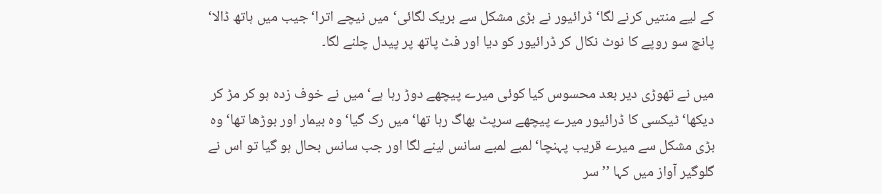کے لیے منتیں کرنے لگا‘ ڈرائیور نے بڑی مشکل سے بریک لگائی‘ میں نیچے اترا‘ جیب میں ہاتھ ڈالا‘ پانچ سو روپے کا نوٹ نکال کر ڈرائیور کو دیا اور فٹ پاتھ پر پیدل چلنے لگا۔

میں نے تھوڑی دیر بعد محسوس کیا کوئی میرے پیچھے دوڑ رہا ہے‘ میں نے خوف زدہ ہو کر مڑ کر دیکھا‘ ٹیکسی کا ڈرائیور میرے پیچھے سرپٹ بھاگ رہا تھا‘ میں رک گیا‘ وہ بیمار اور بوڑھا تھا‘ وہ بڑی مشکل سے میرے قریب پہنچا‘ لمبے لمبے سانس لینے لگا اور جب سانس بحال ہو گیا تو اس نے گلوگیر آواز میں کہا ’’سر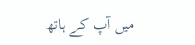میں آپ کے ہاتھ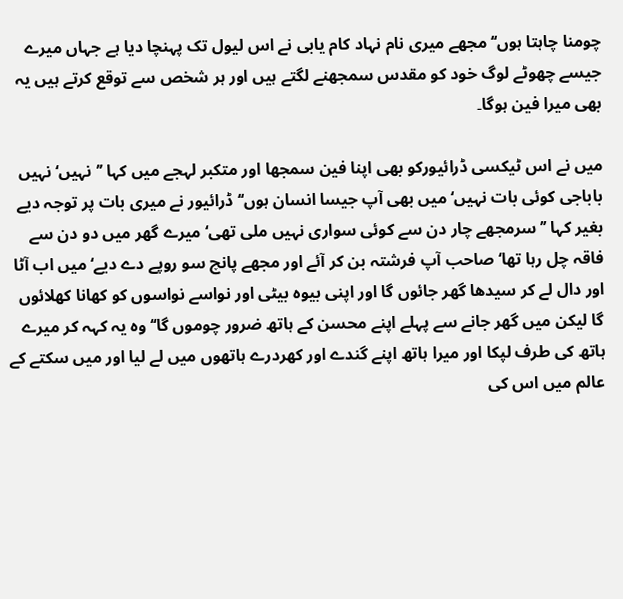چومنا چاہتا ہوں‘‘ مجھے میری نام نہاد کام یابی نے اس لیول تک پہنچا دیا ہے جہاں میرے جیسے چھوٹے لوگ خود کو مقدس سمجھنے لگتے ہیں اور ہر شخص سے توقع کرتے ہیں یہ بھی میرا فین ہوگا۔

میں نے اس ٹیکسی ڈرائیورکو بھی اپنا فین سمجھا اور متکبر لہجے میں کہا ’’نہیں‘ نہیں باباجی کوئی بات نہیں‘ میں بھی آپ جیسا انسان ہوں‘‘ ڈرائیور نے میری بات پر توجہ دیے بغیر کہا ’’سرمجھے چار دن سے کوئی سواری نہیں ملی تھی‘ میرے گھر میں دو دن سے فاقہ چل رہا تھا‘ صاحب آپ فرشتہ بن کر آئے اور مجھے پانچ سو روپے دے دیے‘ میں اب آٹا اور دال لے کر سیدھا گھر جائوں گا اور اپنی بیوہ بیٹی اور نواسے نواسوں کو کھانا کھلائوں گا لیکن میں گھر جانے سے پہلے اپنے محسن کے ہاتھ ضرور چوموں گا‘‘ وہ یہ کہہ کر میرے ہاتھ کی طرف لپکا اور میرا ہاتھ اپنے گندے اور کھردرے ہاتھوں میں لے لیا اور میں سکتے کے عالم میں اس کی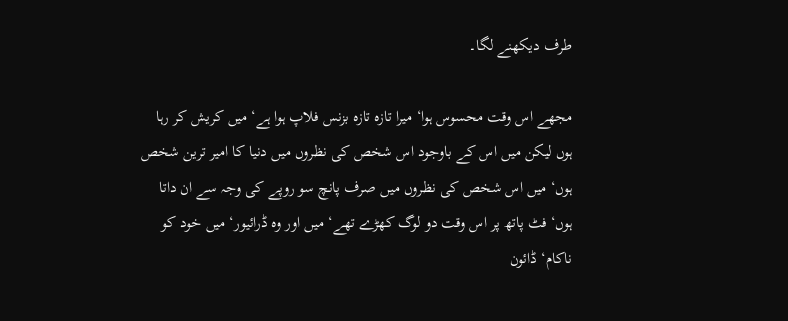طرف دیکھنے لگا۔

مجھے اس وقت محسوس ہوا‘ میرا تازہ تازہ بزنس فلاپ ہوا ہے‘ میں کریش کر رہا ہوں لیکن میں اس کے باوجود اس شخص کی نظروں میں دنیا کا امیر ترین شخص ہوں‘ میں اس شخص کی نظروں میں صرف پانچ سو روپے کی وجہ سے ان داتا ہوں‘ فٹ پاتھ پر اس وقت دو لوگ کھڑے تھے‘ میں اور وہ ڈرائیور‘ میں خود کو ناکام‘ ڈائون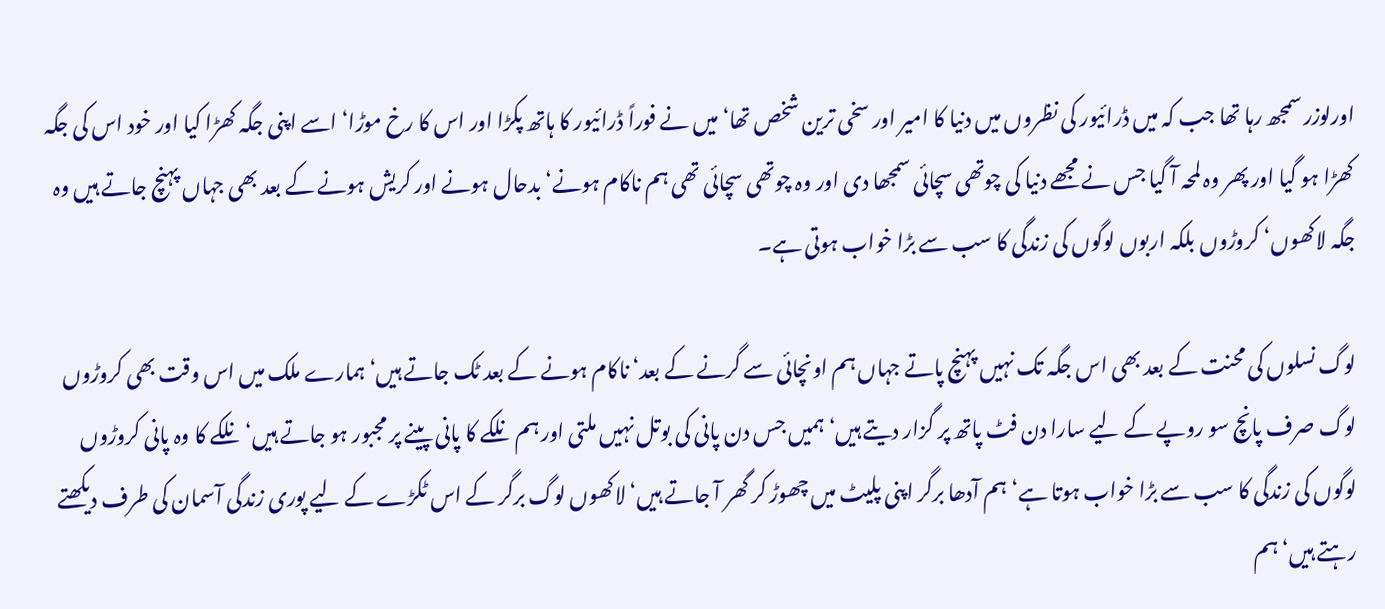اورلوزر سمجھ رہا تھا جب کہ میں ڈرائیور کی نظروں میں دنیا کا امیر اور سخی ترین شخص تھا‘ میں نے فوراً ڈرائیور کا ہاتھ پکڑا اور اس کا رخ موڑا‘ اسے اپنی جگہ کھڑا کیا اور خود اس کی جگہ کھڑا ہو گیا اور پھر وہ لمحہ آ گیا جس نے مجھے دنیا کی چوتھی سچائی سمجھا دی اور وہ چوتھی سچائی تھی ہم ناکام ہونے‘ بدحال ہونے اور کریش ہونے کے بعد بھی جہاں پہنچ جاتے ہیں وہ جگہ لاکھوں‘ کروڑوں بلکہ اربوں لوگوں کی زندگی کا سب سے بڑا خواب ہوتی ہے۔

لوگ نسلوں کی محنت کے بعد بھی اس جگہ تک نہیں پہنچ پاتے جہاں ہم اونچائی سے گرنے کے بعد‘ ناکام ہونے کے بعد ٹک جاتے ہیں‘ ہمارے ملک میں اس وقت بھی کروڑوں لوگ صرف پانچ سو روپے کے لیے سارا دن فٹ پاتھ پر گزار دیتے ہیں‘ ہمیں جس دن پانی کی بوتل نہیں ملتی اور ہم نلکے کا پانی پینے پر مجبور ہو جاتے ہیں‘ نلکے کا وہ پانی کروڑوں لوگوں کی زندگی کا سب سے بڑا خواب ہوتا ہے‘ ہم آدھا برگر اپنی پلیٹ میں چھوڑ کر گھر آ جاتے ہیں‘ لاکھوں لوگ برگر کے اس ٹکڑے کے لیے پوری زندگی آسمان کی طرف دیکھتے رہتے ہیں‘ ہم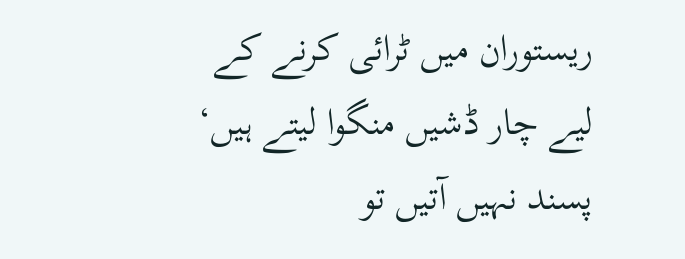ریستوران میں ٹرائی کرنے کے لیے چار ڈشیں منگوا لیتے ہیں‘ پسند نہیں آتیں تو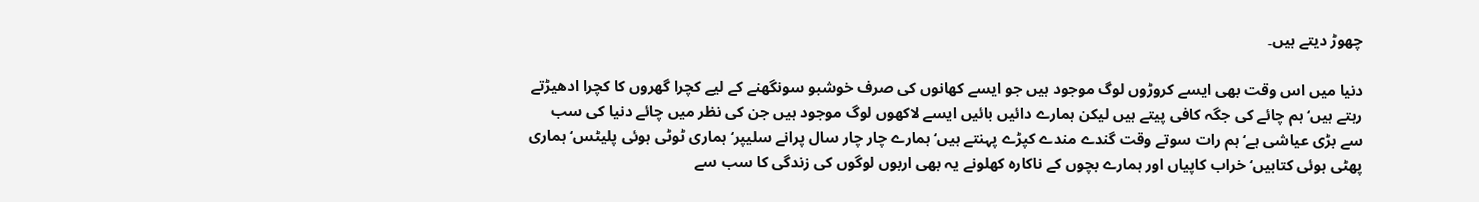چھوڑ دیتے ہیں۔

دنیا میں اس وقت بھی ایسے کروڑوں لوگ موجود ہیں جو ایسے کھانوں کی صرف خوشبو سونگھنے کے لیے کچرا گھروں کا کچرا ادھیڑتے رہتے ہیں‘ ہم چائے کی جگہ کافی پیتے ہیں لیکن ہمارے دائیں بائیں ایسے لاکھوں لوگ موجود ہیں جن کی نظر میں چائے دنیا کی سب سے بڑی عیاشی ہے‘ ہم رات سوتے وقت گندے مندے کپڑے پہنتے ہیں‘ ہمارے چار چار سال پرانے سلیپر‘ ہماری ٹوٹی ہوئی پلیٹس‘ ہماری پھٹی ہوئی کتابیں‘ خراب کاپیاں اور ہمارے بچوں کے ناکارہ کھلونے یہ بھی اربوں لوگوں کی زندگی کا سب سے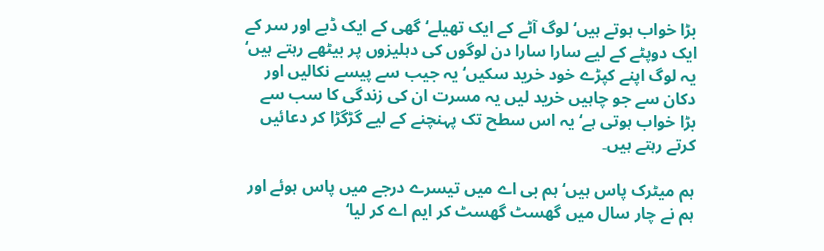بڑا خواب ہوتے ہیں‘ لوگ آٹے کے ایک تھیلے‘ گھی کے ایک ڈبے اور سر کے ایک دوپٹے کے لیے سارا سارا دن لوگوں کی دہلیزوں پر بیٹھے رہتے ہیں‘ یہ لوگ اپنے کپڑے خود خرید سکیں‘ یہ جیب سے پیسے نکالیں اور دکان سے جو چاہیں خرید لیں یہ مسرت ان کی زندگی کا سب سے بڑا خواب ہوتی ہے‘ یہ اس سطح تک پہنچنے کے لیے گڑگڑا کر دعائیں کرتے رہتے ہیں۔

ہم میٹرک پاس ہیں‘ ہم بی اے میں تیسرے درجے میں پاس ہوئے اور ہم نے چار سال میں گھسٹ گھسٹ کر ایم اے کر لیا‘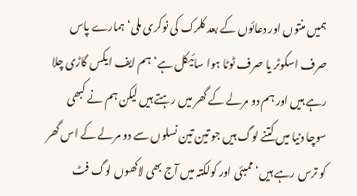ہمیں منتوں اور دعائوں کے بعد کلرک کی نوکری ملی‘ ہمارے پاس صرف اسکوٹر یا صرف ٹوٹا ہوا سائیکل ہے‘ ہم ایف ایکس گاڑی چلا رہے ہیں اور ہم دو مرلے کے گھر میں رہتے ہیں لیکن ہم نے کبھی سوچا دنیا میں کتنے لوگ ہیں جو تین تین نسلوں سے دو مرلے کے اس گھر کو ترس رہے ہیں‘ ممبئی اور کولکتہ میں آج بھی لاکھوں لوگ فٹ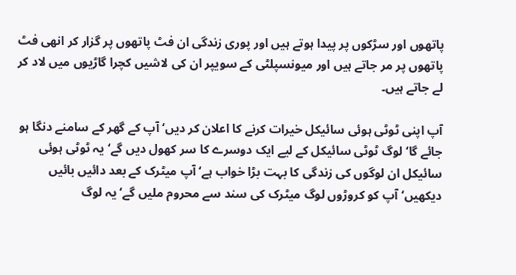پاتھوں اور سڑکوں پر پیدا ہوتے ہیں اور پوری زندگی ان فٹ پاتھوں پر گزار کر انھی فٹ پاتھوں پر مر جاتے ہیں اور میونسپلٹی کے سویپر ان کی لاشیں کچرا گاڑیوں میں لاد کر لے جاتے ہیں۔

آپ اپنی ٹوٹی ہوئی سائیکل خیرات کرنے کا اعلان کر دیں‘ آپ کے گھر کے سامنے دنگا ہو جائے گا‘ لوگ ٹوٹی سائیکل کے لیے ایک دوسرے کا سر کھول دیں گے‘ یہ ٹوٹی ہوئی سائیکل ان لوگوں کی زندگی کا بہت بڑا خواب ہے‘ آپ میٹرک کے بعد دائیں بائیں دیکھیں‘ آپ کو کروڑوں لوگ میٹرک کی سند سے محروم ملیں گے‘ یہ لوگ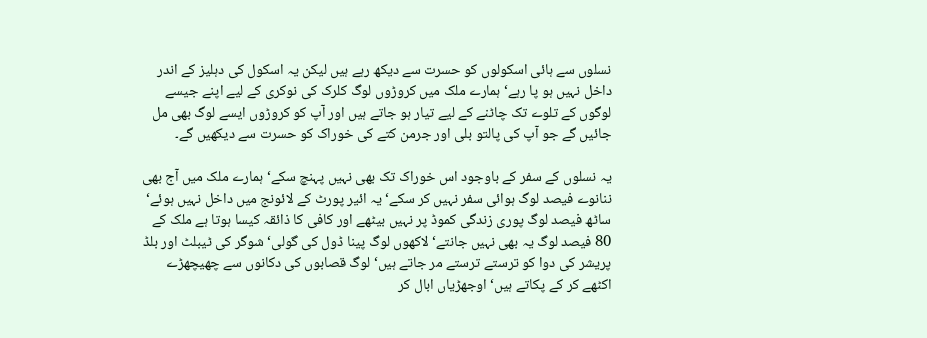نسلوں سے ہائی اسکولوں کو حسرت سے دیکھ رہے ہیں لیکن یہ اسکول کی دہلیز کے اندر داخل نہیں ہو پا رہے‘ ہمارے ملک میں کروڑوں لوگ کلرک کی نوکری کے لیے اپنے جیسے لوگوں کے تلوے تک چاٹنے کے لیے تیار ہو جاتے ہیں اور آپ کو کروڑوں ایسے لوگ بھی مل جائیں گے جو آپ کی پالتو بلی اور جرمن کتے کی خوراک کو حسرت سے دیکھیں گے۔

یہ نسلوں کے سفر کے باوجود اس خوراک تک بھی نہیں پہنچ سکے‘ ہمارے ملک میں آج بھی ننانوے فیصد لوگ ہوائی سفر نہیں کر سکے‘ یہ ائیر پورٹ کے لائونج میں داخل نہیں ہوئے‘ ساٹھ فیصد لوگ پوری زندگی کموڈ پر نہیں بیٹھے اور کافی کا ذائقہ کیسا ہوتا ہے ملک کے 80 فیصد لوگ یہ بھی نہیں جانتے‘ لاکھوں لوگ پینا ڈول کی گولی‘ شوگر کی ٹیبلٹ اور بلڈ پریشر کی دوا کو ترستے ترستے مر جاتے ہیں‘ لوگ قصابوں کی دکانوں سے چھیچھڑے اکٹھے کر کے پکاتے ہیں‘ اوجھڑیاں ابال کر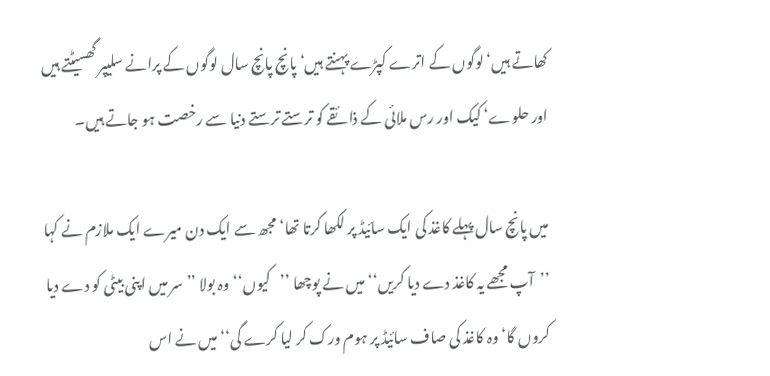کھاتے ہیں‘ لوگوں کے اترے کپڑے پہنتے ہیں‘ پانچ پانچ سال لوگوں کے پرانے سلیپر گھسیٹتے ہیں اور حلوے‘ کیک اور رس ملائی کے ذائقے کو ترستے ترستے دنیا سے رخصت ہو جاتے ہیں۔

میں پانچ سال پہلے کاغذ کی ایک سائیڈ پر لکھا کرتا تھا‘ مجھ سے ایک دن میرے ایک ملازم نے کہا ’’آپ مجھے یہ کاغذ دے دیا کریں‘‘ میں نے پوچھا ’’کیوں‘‘ وہ بولا ’’سر میں اپنی بیٹی کو دے دیا کروں گا‘ وہ کاغذ کی صاف سائیڈ پر ہوم ورک کر لیا کرے گی‘‘ میں نے اس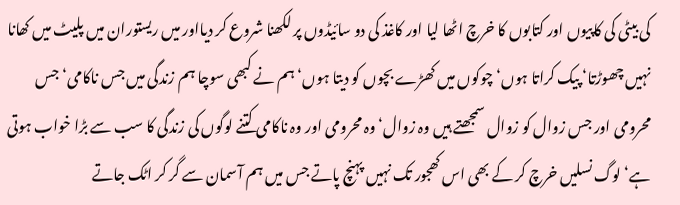کی بیٹی کی کاپیوں اور کتابوں کا خرچ اٹھا لیا اور کاغذ کی دو سائیڈوں پر لکھنا شروع کر دیااور میں ریستوران میں پلیٹ میں کھانا نہیں چھوڑتا‘ پیک کراتا ہوں‘ چوکوں میں کھڑے بچوں کو دیتا ہوں‘ ہم نے کبھی سوچا ہم زندگی میں جس ناکامی‘ جس محرومی اور جس زوال کو زوال سمجھتے ہیں وہ زوال‘ وہ محرومی اور وہ ناکامی کتنے لوگوں کی زندگی کا سب سے بڑا خواب ہوتی ہے‘ لوگ نسلیں خرچ کر کے بھی اس کھجور تک نہیں پہنچ پاتے جس میں ہم آسمان سے گر کر اٹک جاتے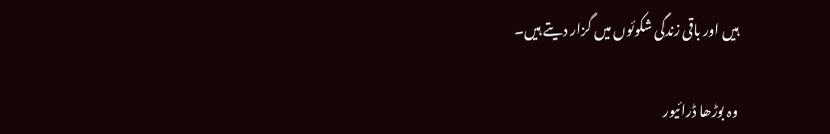ہیں اور باقی زندگی شکوئوں میں گزار دیتے ہیں۔

وہ بوڑھا ڈرائیور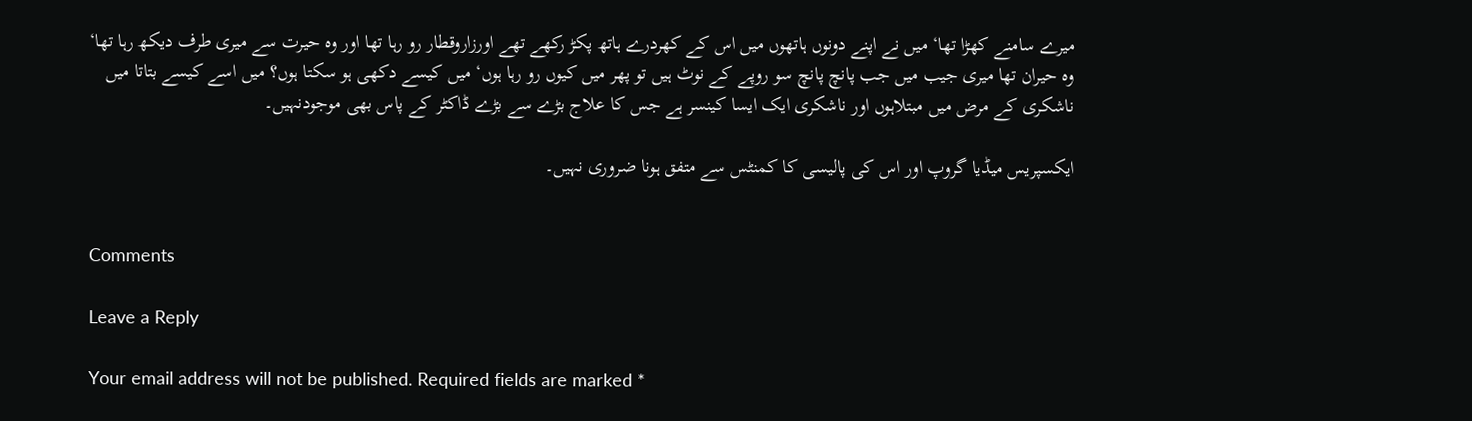میرے سامنے کھڑا تھا‘ میں نے اپنے دونوں ہاتھوں میں اس کے کھردرے ہاتھ پکڑ رکھے تھے اورزاروقطار رو رہا تھا اور وہ حیرت سے میری طرف دیکھ رہا تھا‘ وہ حیران تھا میری جیب میں جب پانچ پانچ سو روپے کے نوٹ ہیں تو پھر میں کیوں رو رہا ہوں‘ میں کیسے دکھی ہو سکتا ہوں؟ میں اسے کیسے بتاتا میں ناشکری کے مرض میں مبتلاہوں اور ناشکری ایک ایسا کینسر ہے جس کا علاج بڑے سے بڑے ڈاکٹر کے پاس بھی موجودنہیں۔

ایکسپریس میڈیا گروپ اور اس کی پالیسی کا کمنٹس سے متفق ہونا ضروری نہیں۔


Comments

Leave a Reply

Your email address will not be published. Required fields are marked *